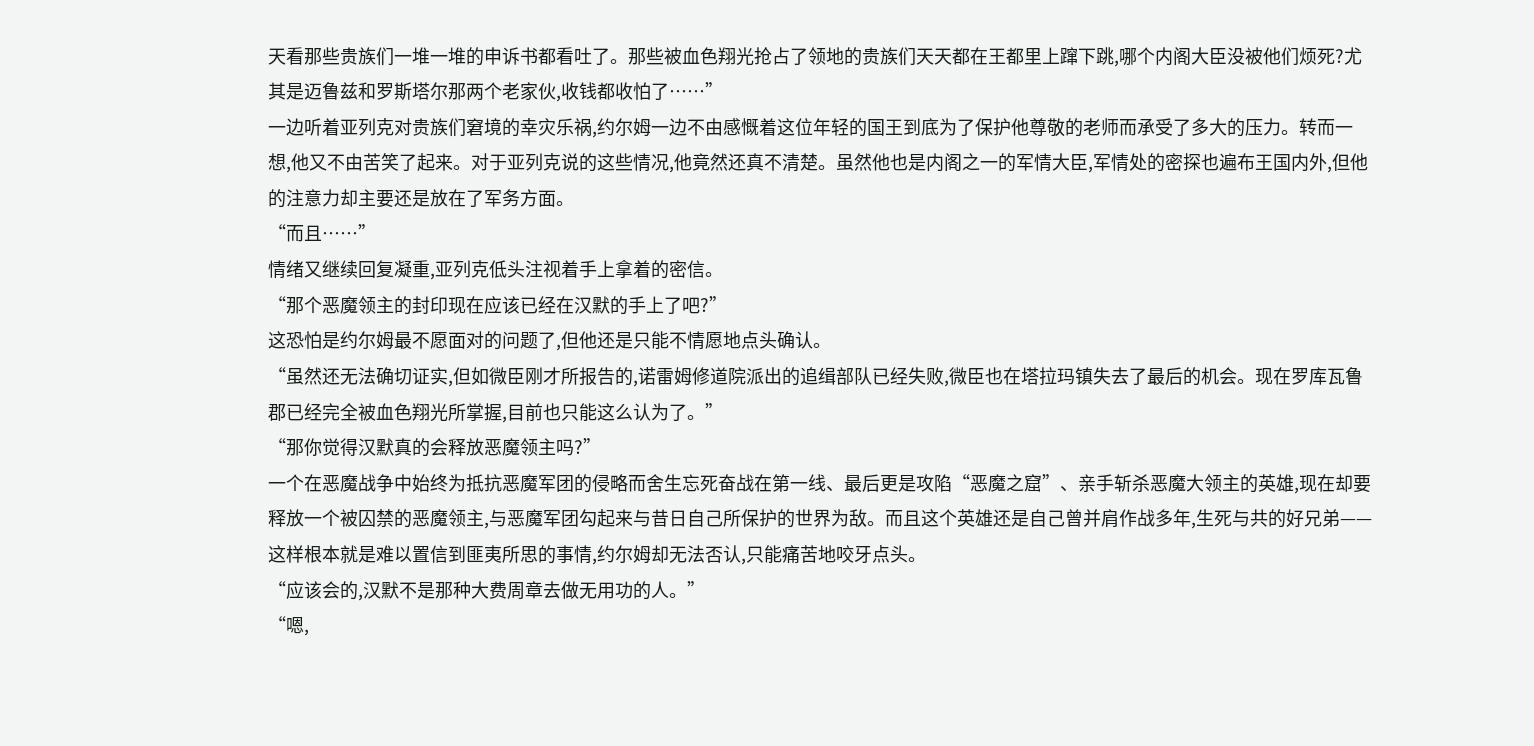天看那些贵族们一堆一堆的申诉书都看吐了。那些被血色翔光抢占了领地的贵族们天天都在王都里上蹿下跳,哪个内阁大臣没被他们烦死?尤其是迈鲁兹和罗斯塔尔那两个老家伙,收钱都收怕了……”
一边听着亚列克对贵族们窘境的幸灾乐祸,约尔姆一边不由感慨着这位年轻的国王到底为了保护他尊敬的老师而承受了多大的压力。转而一想,他又不由苦笑了起来。对于亚列克说的这些情况,他竟然还真不清楚。虽然他也是内阁之一的军情大臣,军情处的密探也遍布王国内外,但他的注意力却主要还是放在了军务方面。
“而且……”
情绪又继续回复凝重,亚列克低头注视着手上拿着的密信。
“那个恶魔领主的封印现在应该已经在汉默的手上了吧?”
这恐怕是约尔姆最不愿面对的问题了,但他还是只能不情愿地点头确认。
“虽然还无法确切证实,但如微臣刚才所报告的,诺雷姆修道院派出的追缉部队已经失败,微臣也在塔拉玛镇失去了最后的机会。现在罗库瓦鲁郡已经完全被血色翔光所掌握,目前也只能这么认为了。”
“那你觉得汉默真的会释放恶魔领主吗?”
一个在恶魔战争中始终为抵抗恶魔军团的侵略而舍生忘死奋战在第一线、最后更是攻陷“恶魔之窟”、亲手斩杀恶魔大领主的英雄,现在却要释放一个被囚禁的恶魔领主,与恶魔军团勾起来与昔日自己所保护的世界为敌。而且这个英雄还是自己曾并肩作战多年,生死与共的好兄弟——这样根本就是难以置信到匪夷所思的事情,约尔姆却无法否认,只能痛苦地咬牙点头。
“应该会的,汉默不是那种大费周章去做无用功的人。”
“嗯,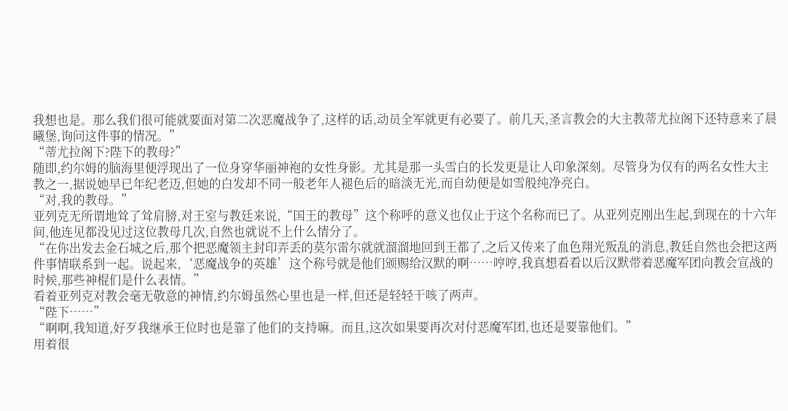我想也是。那么我们很可能就要面对第二次恶魔战争了,这样的话,动员全军就更有必要了。前几天,圣言教会的大主教蒂尤拉阁下还特意来了晨曦堡,询问这件事的情况。”
“蒂尤拉阁下?陛下的教母?”
随即,约尔姆的脑海里便浮现出了一位身穿华丽神袍的女性身影。尤其是那一头雪白的长发更是让人印象深刻。尽管身为仅有的两名女性大主教之一,据说她早已年纪老迈,但她的白发却不同一般老年人褪色后的暗淡无光,而自幼便是如雪般纯净亮白。
“对,我的教母。”
亚列克无所谓地耸了耸肩膀,对王室与教廷来说,“国王的教母”这个称呼的意义也仅止于这个名称而已了。从亚列克刚出生起,到现在的十六年间,他连见都没见过这位教母几次,自然也就说不上什么情分了。
“在你出发去金石城之后,那个把恶魔领主封印弄丢的莫尔雷尔就就溜溜地回到王都了,之后又传来了血色翔光叛乱的消息,教廷自然也会把这两件事情联系到一起。说起来,‘恶魔战争的英雄’这个称号就是他们颁赐给汉默的啊……哼哼,我真想看看以后汉默带着恶魔军团向教会宣战的时候,那些神棍们是什么表情。”
看着亚列克对教会毫无敬意的神情,约尔姆虽然心里也是一样,但还是轻轻干咳了两声。
“陛下……”
“啊啊,我知道,好歹我继承王位时也是靠了他们的支持嘛。而且,这次如果要再次对付恶魔军团,也还是要靠他们。”
用着很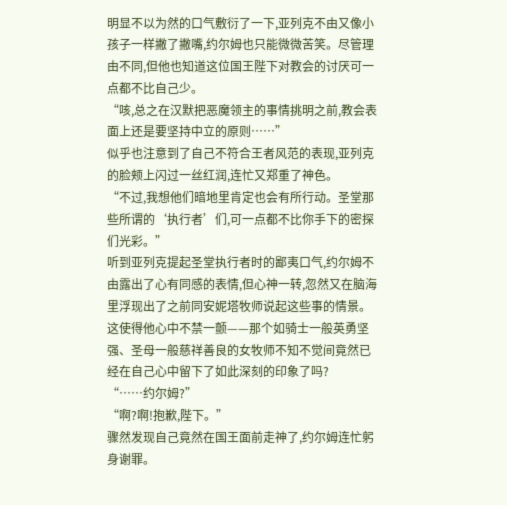明显不以为然的口气敷衍了一下,亚列克不由又像小孩子一样撇了撇嘴,约尔姆也只能微微苦笑。尽管理由不同,但他也知道这位国王陛下对教会的讨厌可一点都不比自己少。
“咳,总之在汉默把恶魔领主的事情挑明之前,教会表面上还是要坚持中立的原则……”
似乎也注意到了自己不符合王者风范的表现,亚列克的脸颊上闪过一丝红润,连忙又郑重了神色。
“不过,我想他们暗地里肯定也会有所行动。圣堂那些所谓的‘执行者’们,可一点都不比你手下的密探们光彩。”
听到亚列克提起圣堂执行者时的鄙夷口气,约尔姆不由露出了心有同感的表情,但心神一转,忽然又在脑海里浮现出了之前同安妮塔牧师说起这些事的情景。这使得他心中不禁一颤——那个如骑士一般英勇坚强、圣母一般慈祥善良的女牧师不知不觉间竟然已经在自己心中留下了如此深刻的印象了吗?
“……约尔姆?”
“啊?啊!抱歉,陛下。”
骤然发现自己竟然在国王面前走神了,约尔姆连忙躬身谢罪。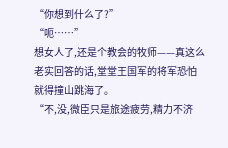“你想到什么了?”
“呃……”
想女人了,还是个教会的牧师——真这么老实回答的话,堂堂王国军的将军恐怕就得撞山跳海了。
“不,没,微臣只是旅途疲劳,精力不济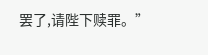罢了,请陛下赎罪。”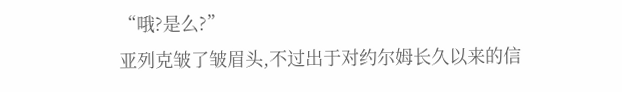“哦?是么?”
亚列克皱了皱眉头,不过出于对约尔姆长久以来的信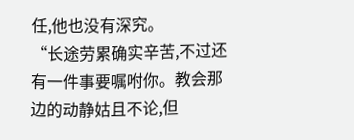任,他也没有深究。
“长途劳累确实辛苦,不过还有一件事要嘱咐你。教会那边的动静姑且不论,但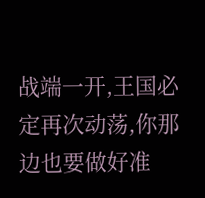战端一开,王国必定再次动荡,你那边也要做好准